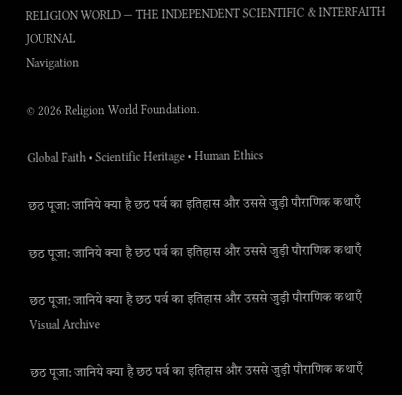RELIGION WORLD — THE INDEPENDENT SCIENTIFIC & INTERFAITH JOURNAL
Navigation

© 2026 Religion World Foundation.

Global Faith • Scientific Heritage • Human Ethics

छठ पूजा: जानिये क्या है छठ पर्व का इतिहास और उससे जुड़ी पौराणिक कथाएँ

छठ पूजा: जानिये क्या है छठ पर्व का इतिहास और उससे जुड़ी पौराणिक कथाएँ

छठ पूजा: जानिये क्या है छठ पर्व का इतिहास और उससे जुड़ी पौराणिक कथाएँ
Visual Archive

छठ पूजा: जानिये क्या है छठ पर्व का इतिहास और उससे जुड़ी पौराणिक कथाएँ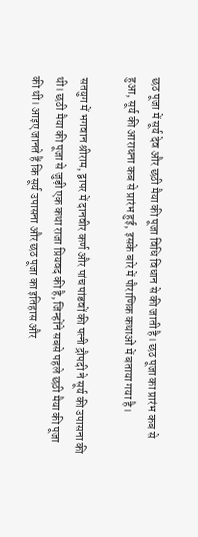छठ पूजा में सूर्य देव और छठी मैया की पूजा विधि विधान से की जाती है। छठ पूजा का प्रारंभ कब से हुआ, सूर्य की आराधना कब से प्रारंभ हुई, इसके बारे में पौराणिक कथाओं में बताया गया है।

सतयुग में भगवान श्रीराम, द्वापर में दानवीर कर्ण और पांच पांडवों की पत्नी द्रौपदी ने सूर्य की उपासना की थी। छठी मैया की पूजा से जुड़ी एक कथा राजा प्रियवद की है, जिन्होंने सबसे पहले छठी मैया की पूजा की थी। आइए जानते हैं कि सूर्य उपासना और छठ पूजा का इतिहास और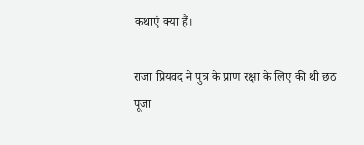कथाएं क्या हैं।

राजा प्रियवद ने पुत्र के प्राण रक्षा के लिए की थी छठ पूजा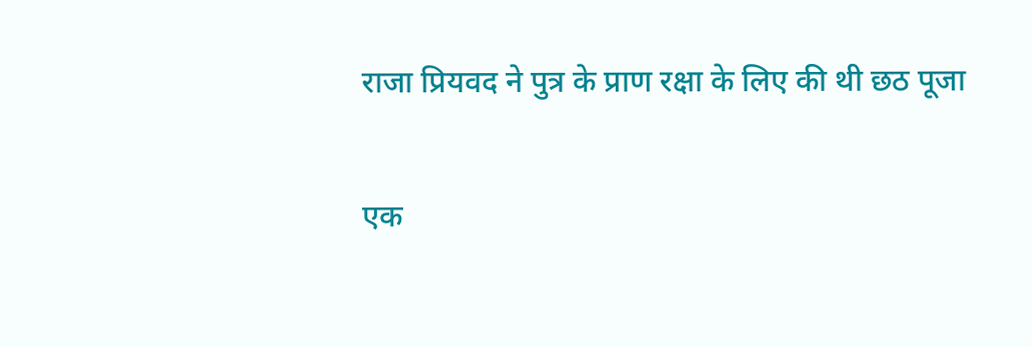राजा प्रियवद ने पुत्र के प्राण रक्षा के लिए की थी छठ पूजा

एक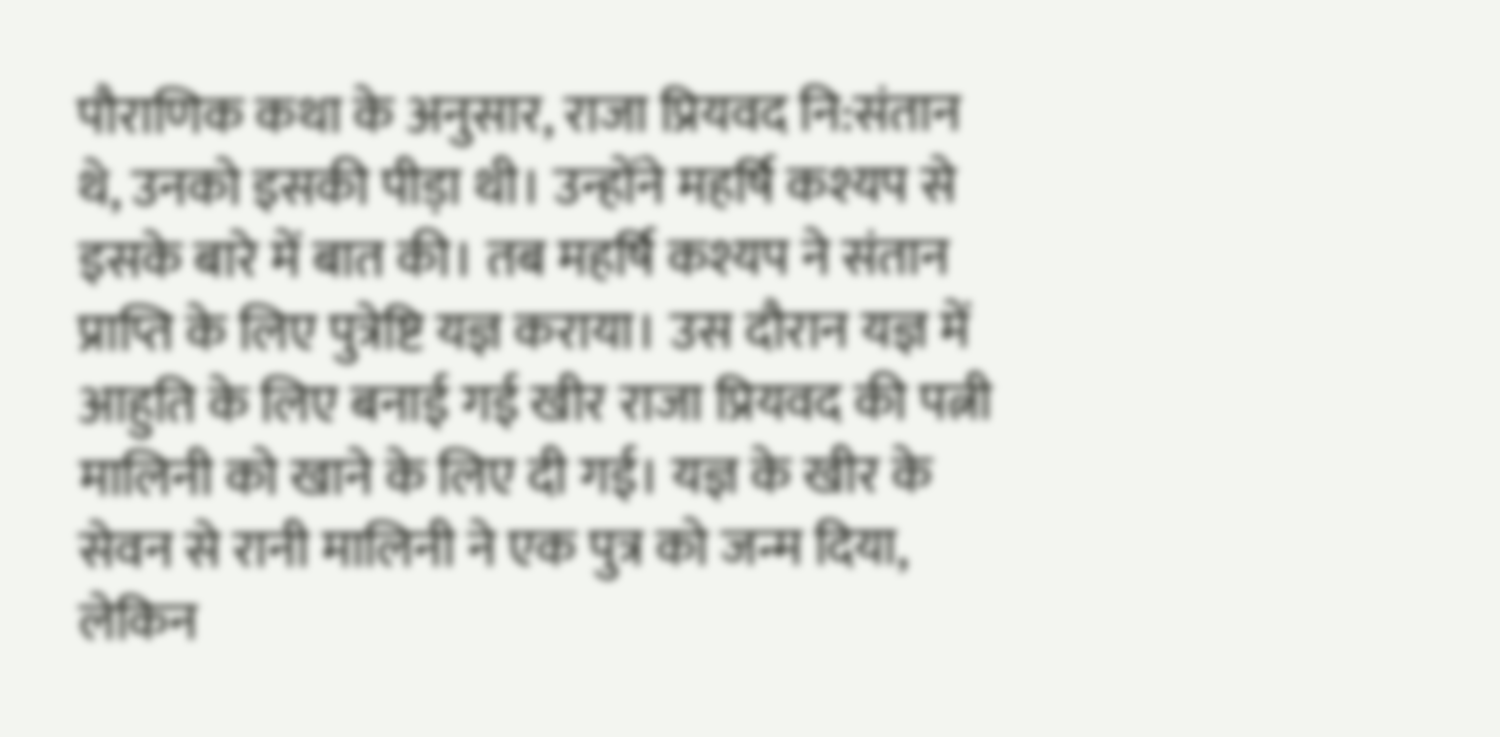पौराणिक कथा के अनुसार, राजा प्रियवद नि:संतान थे, उनको इसकी पीड़ा थी। उन्होंने महर्षि कश्यप से इसके बारे में बात की। तब महर्षि कश्यप ने संतान प्राप्ति के लिए पुत्रेष्टि यज्ञ कराया। उस दौरान यज्ञ में आहुति के लिए बनाई गई खीर राजा प्रियवद की पत्नी मालिनी को खाने के लिए दी गई। यज्ञ के खीर के सेवन से रानी मालिनी ने एक पुत्र को जन्म दिया, लेकिन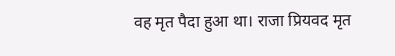वह मृत पैदा हुआ था। राजा प्रियवद मृत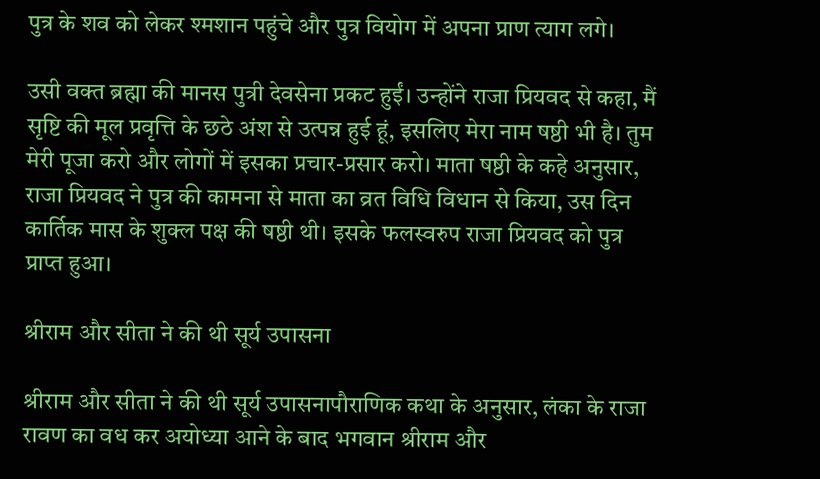पुत्र के शव को लेकर श्मशान पहुंचे और पुत्र वियोग में अपना प्राण त्याग लगे।

उसी वक्त ब्रह्मा की मानस पुत्री देवसेना प्रकट हुईं। उन्होंने राजा प्रियवद से कहा, मैं सृष्टि की मूल प्रवृत्ति के छठे अंश से उत्पन्न हुई हूं, इसलिए मेरा नाम षष्ठी भी है। तुम मेरी पूजा करो और लोगों में इसका प्रचार-प्रसार करो। माता षष्ठी के कहे अनुसार, राजा प्रियवद ने पुत्र की कामना से माता का व्रत विधि विधान से किया, उस दिन कार्तिक मास के शुक्ल पक्ष की षष्ठी थी। इसके फलस्वरुप राजा प्रियवद को पुत्र प्राप्त हुआ।

श्रीराम और सीता ने की थी सूर्य उपासना

श्रीराम और सीता ने की थी सूर्य उपासनापौराणिक कथा के अनुसार, लंका के राजा रावण का वध कर अयोध्या आने के बाद भगवान श्रीराम और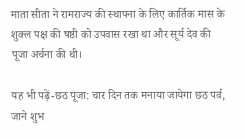माता सीता ने रामराज्य की स्थापना के लिए कार्तिक मास के शुक्ल पक्ष की षष्ठी को उपवास रखा था और सूर्य देव की पूजा अर्चना की थी।

यह भी पढ़ें-छठ पूजा: चार दिन तक मनाया जायेगा छठ पर्व, जाने शुभ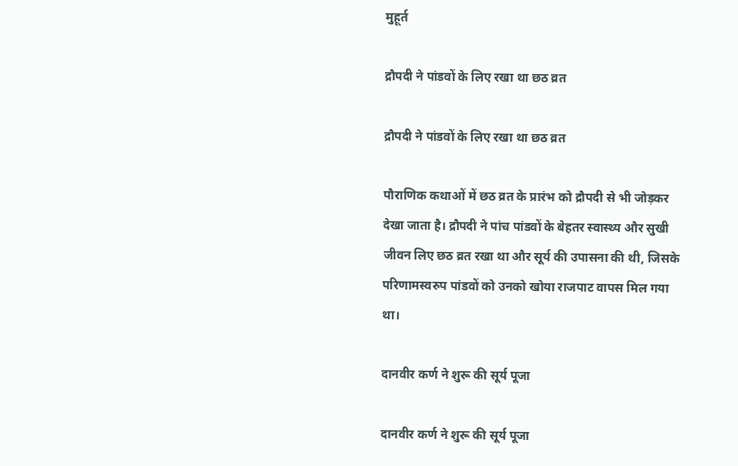मुहूर्त

द्रौपदी ने पांडवों के लिए रखा था छठ व्रत

द्रौपदी ने पांडवों के लिए रखा था छठ व्रत

पौराणिक कथाओं में छठ व्रत के प्रारंभ को द्रौपदी से भी जोड़कर देखा जाता है। द्रौपदी ने पांच पांडवों के बेहतर स्वास्थ्य और सुखी जीवन लिए छठ व्रत रखा था और सूर्य की उपासना की थी, जिसके परिणामस्वरुप पांडवों को उनको खोया राजपाट वापस मिल गया था।

दानवीर कर्ण ने शुरू की सूर्य पूजा

दानवीर कर्ण ने शुरू की सूर्य पूजा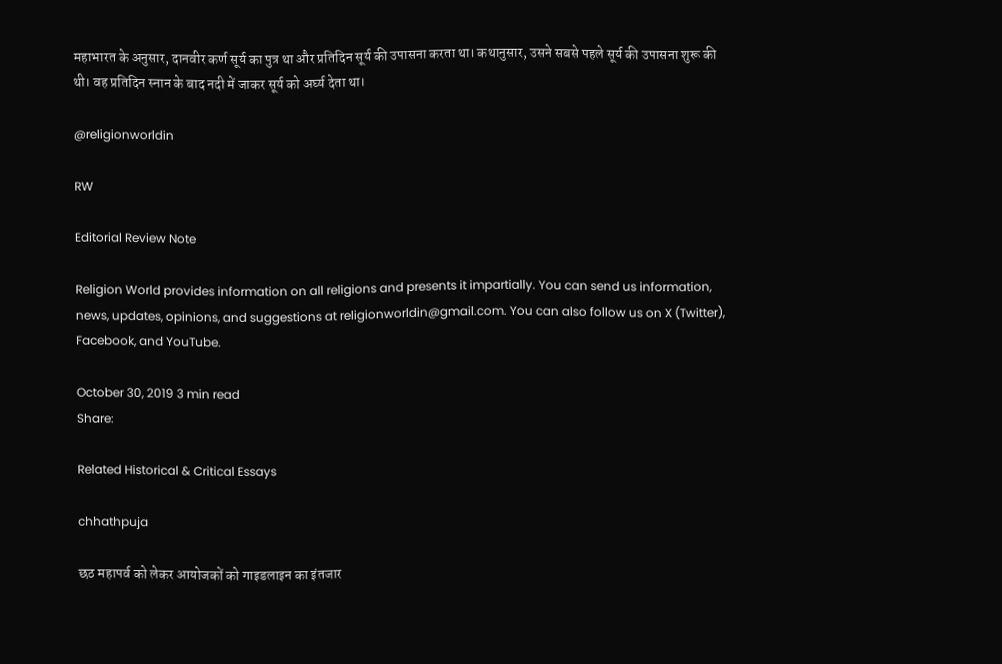महाभारत के अनुसार, दानवीर कर्ण सूर्य का पुत्र था और प्रतिदिन सूर्य की उपासना करता था। कथानुसार, उसने सबसे पहले सूर्य की उपासना शुरू की थी। वह प्रतिदिन स्नान के बाद नदी में जाकर सूर्य को अर्घ्य देता था।

@religionworldin

RW

Editorial Review Note

Religion World provides information on all religions and presents it impartially. You can send us information, news, updates, opinions, and suggestions at religionworldin@gmail.com. You can also follow us on X (Twitter), Facebook, and YouTube.

October 30, 2019 3 min read
Share:

Related Historical & Critical Essays

chhathpuja

छठ महापर्व को लेकर आयोजकों को गाइडलाइन का इंतजार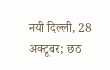नयी दिल्ली, 28 अक्टूबर; छठ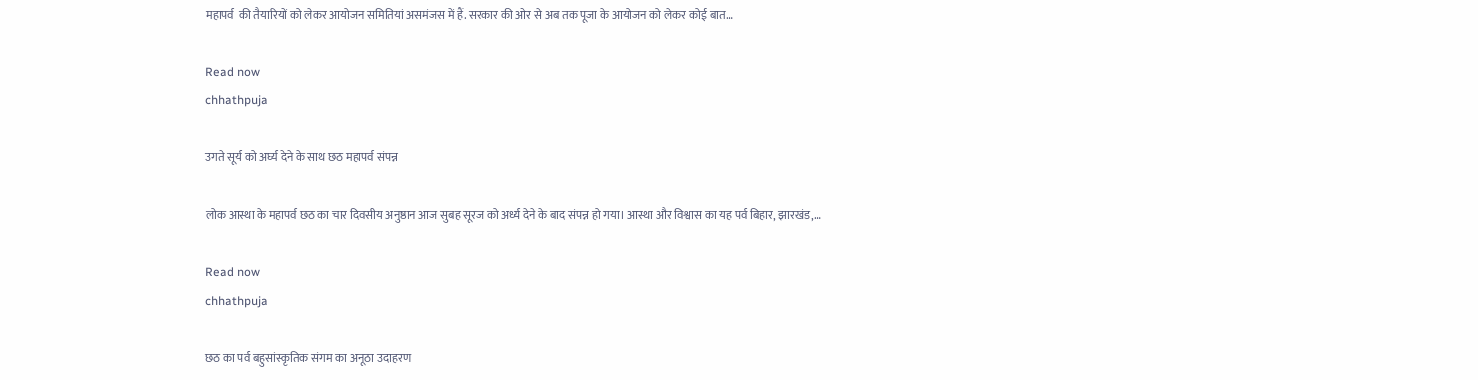महापर्व  की तैयारियों को लेकर आयोजन समितियां असमंजस में हैं. सरकार की ओर से अब तक पूजा के आयोजन को लेकर कोई बात…

Read now
chhathpuja

उगते सूर्य को अर्घ्य देने के साथ छठ महापर्व संपन्न

लोक आस्था के महापर्व छठ का चार दिवसीय अनुष्ठान आज सुबह सूरज को अर्ध्य देने के बाद संपन्न हो गया। आस्था और विश्वास का यह पर्व बिहार, झारखंड,…

Read now
chhathpuja

छठ का पर्व बहुसांस्कृतिक संगम का अनूठा उदाहरण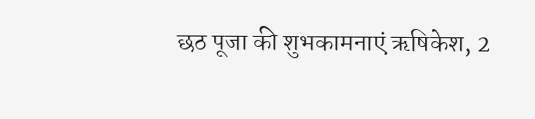छठ पूजा की शुभकामनाएं ऋषिकेश, 2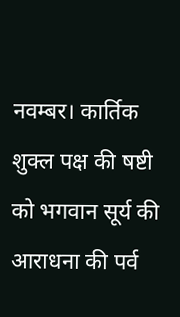नवम्बर। कार्तिक शुक्ल पक्ष की षष्टी को भगवान सूर्य की आराधना की पर्व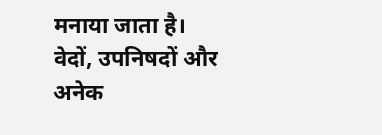मनाया जाता है। वेदों, उपनिषदों और अनेक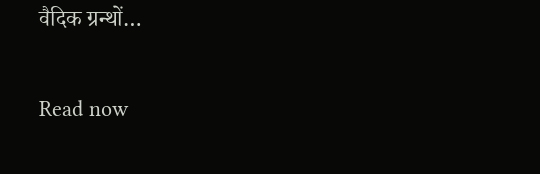वैदिक ग्रन्थों…

Read now